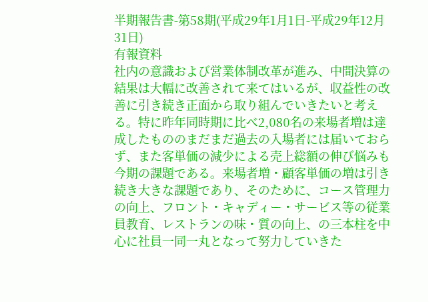半期報告書-第58期(平成29年1月1日-平成29年12月31日)
有報資料
社内の意識および営業体制改革が進み、中間決算の結果は大幅に改善されて来てはいるが、収益性の改善に引き続き正面から取り組んでいきたいと考える。特に昨年同時期に比べ2,080名の来場者増は達成したもののまだまだ過去の入場者には届いておらず、また客単価の減少による売上総額の伸び悩みも今期の課題である。来場者増・顧客単価の増は引き続き大きな課題であり、そのために、コース管理力の向上、フロント・キャディー・サービス等の従業員教育、レストランの味・質の向上、の三本柱を中心に社員一同一丸となって努力していきた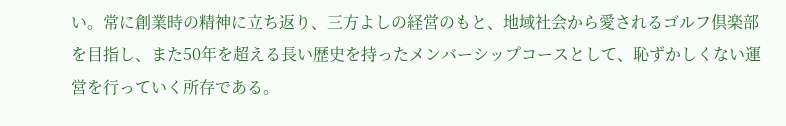い。常に創業時の精神に立ち返り、三方よしの経営のもと、地域社会から愛されるゴルフ倶楽部を目指し、また50年を超える長い歴史を持ったメンバーシップコースとして、恥ずかしくない運営を行っていく所存である。